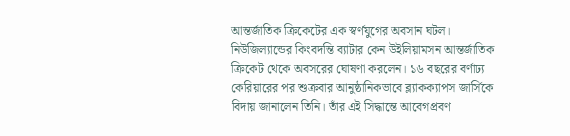আন্তর্জাতিক ক্রিকেটের এক স্বর্ণযুগের অবসান ঘটল। নিউজিল্যান্ডের কিংবদন্তি ব্যাটার কেন উইলিয়ামসন আন্তর্জাতিক ক্রিকেট থেকে অবসরের ঘোষণা করলেন। ১৬ বছরের বর্ণাঢ্য কেরিয়ারের পর শুক্রবার আনুষ্ঠানিকভাবে ব্ল্যাকক্যাপস জার্সিকে বিদায় জানালেন তিনি। তাঁর এই সিদ্ধান্তে আবেগপ্রবণ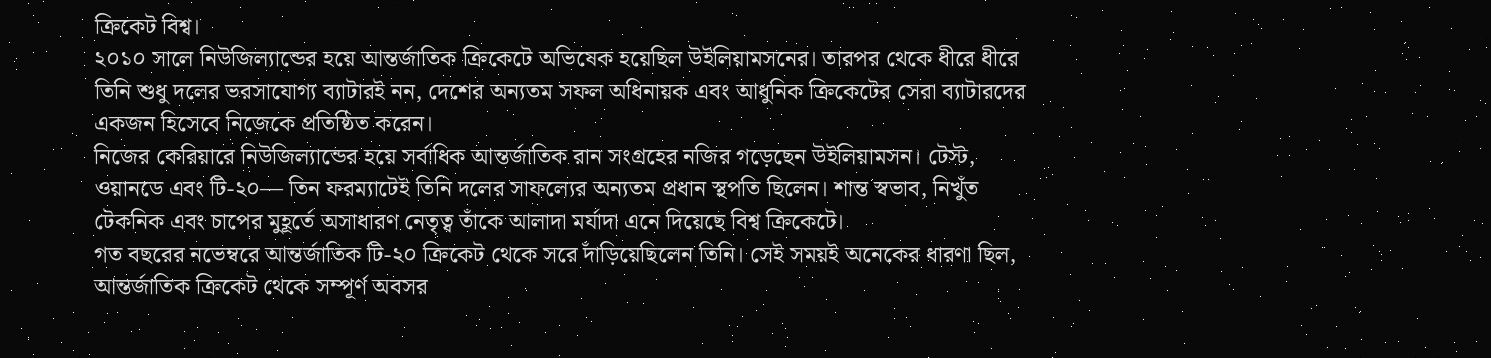ক্রিকেট বিশ্ব।
২০১০ সালে নিউজিল্যান্ডের হয়ে আন্তর্জাতিক ক্রিকেটে অভিষেক হয়েছিল উইলিয়ামসনের। তারপর থেকে ধীরে ধীরে তিনি শুধু দলের ভরসাযোগ্য ব্যাটারই নন, দেশের অন্যতম সফল অধিনায়ক এবং আধুনিক ক্রিকেটের সেরা ব্যাটারদের একজন হিসেবে নিজেকে প্রতিষ্ঠিত করেন।
নিজের কেরিয়ারে নিউজিল্যান্ডের হয়ে সর্বাধিক আন্তর্জাতিক রান সংগ্রহের নজির গড়েছেন উইলিয়ামসন। টেস্ট, ওয়ানডে এবং টি-২০— তিন ফরম্যাটেই তিনি দলের সাফল্যের অন্যতম প্রধান স্থপতি ছিলেন। শান্ত স্বভাব, নিখুঁত টেকনিক এবং চাপের মুহূর্তে অসাধারণ নেতৃত্ব তাঁকে আলাদা মর্যাদা এনে দিয়েছে বিশ্ব ক্রিকেটে।
গত বছরের নভেম্বরে আন্তর্জাতিক টি-২০ ক্রিকেট থেকে সরে দাঁড়িয়েছিলেন তিনি। সেই সময়ই অনেকের ধারণা ছিল, আন্তর্জাতিক ক্রিকেট থেকে সম্পূর্ণ অবসর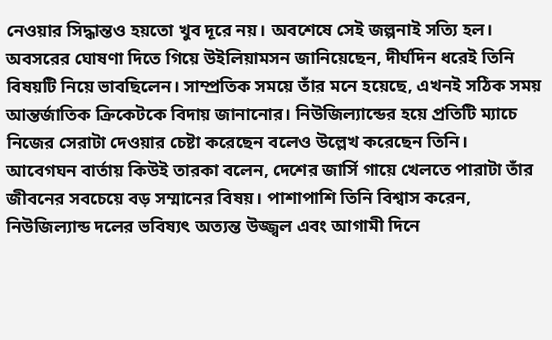নেওয়ার সিদ্ধান্তও হয়তো খুব দূরে নয়। অবশেষে সেই জল্পনাই সত্যি হল।
অবসরের ঘোষণা দিতে গিয়ে উইলিয়ামসন জানিয়েছেন, দীর্ঘদিন ধরেই তিনি বিষয়টি নিয়ে ভাবছিলেন। সাম্প্রতিক সময়ে তাঁর মনে হয়েছে, এখনই সঠিক সময় আন্তর্জাতিক ক্রিকেটকে বিদায় জানানোর। নিউজিল্যান্ডের হয়ে প্রতিটি ম্যাচে নিজের সেরাটা দেওয়ার চেষ্টা করেছেন বলেও উল্লেখ করেছেন তিনি।
আবেগঘন বার্তায় কিউই তারকা বলেন, দেশের জার্সি গায়ে খেলতে পারাটা তাঁর জীবনের সবচেয়ে বড় সম্মানের বিষয়। পাশাপাশি তিনি বিশ্বাস করেন, নিউজিল্যান্ড দলের ভবিষ্যৎ অত্যন্ত উজ্জ্বল এবং আগামী দিনে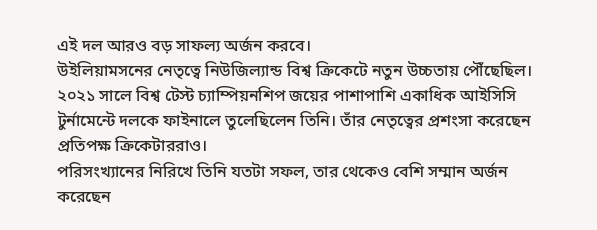এই দল আরও বড় সাফল্য অর্জন করবে।
উইলিয়ামসনের নেতৃত্বে নিউজিল্যান্ড বিশ্ব ক্রিকেটে নতুন উচ্চতায় পৌঁছেছিল। ২০২১ সালে বিশ্ব টেস্ট চ্যাম্পিয়নশিপ জয়ের পাশাপাশি একাধিক আইসিসি টুর্নামেন্টে দলকে ফাইনালে তুলেছিলেন তিনি। তাঁর নেতৃত্বের প্রশংসা করেছেন প্রতিপক্ষ ক্রিকেটাররাও।
পরিসংখ্যানের নিরিখে তিনি যতটা সফল, তার থেকেও বেশি সম্মান অর্জন করেছেন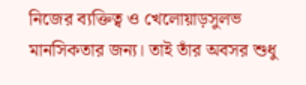নিজের ব্যক্তিত্ব ও খেলোয়াড়সুলভ মানসিকতার জন্য। তাই তাঁর অবসর শুধু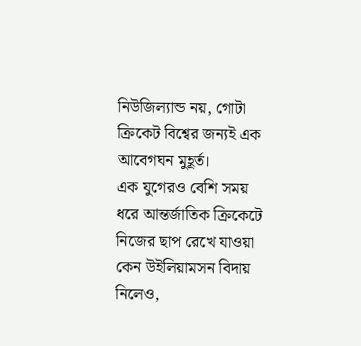নিউজিল্যান্ড নয়, গোটা ক্রিকেট বিশ্বের জন্যই এক আবেগঘন মুহূর্ত।
এক যুগেরও বেশি সময় ধরে আন্তর্জাতিক ক্রিকেটে নিজের ছাপ রেখে যাওয়া কেন উইলিয়ামসন বিদায় নিলেও,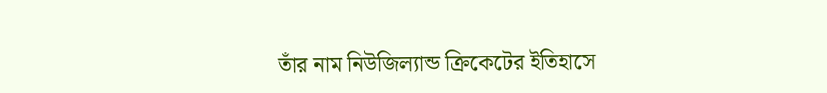তাঁর নাম নিউজিল্যান্ড ক্রিকেটের ইতিহাসে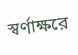স্বর্ণাক্ষরে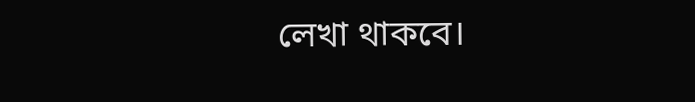লেখা থাকবে।